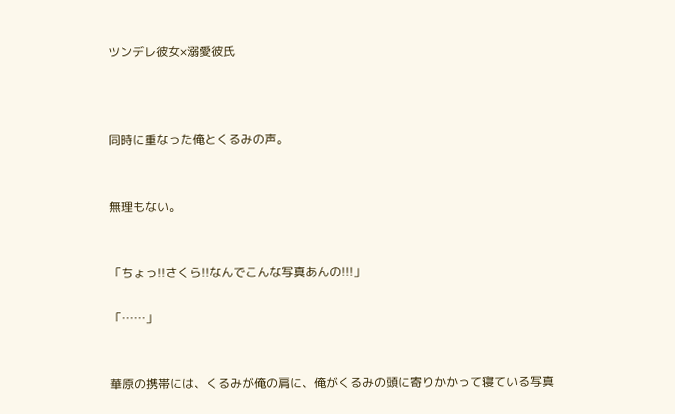ツンデレ彼女×溺愛彼氏



同時に重なった俺とくるみの声。


無理もない。


「ちょっ!!さくら!!なんでこんな写真あんの!!!」

「……」


華原の携帯には、くるみが俺の肩に、俺がくるみの頭に寄りかかって寝ている写真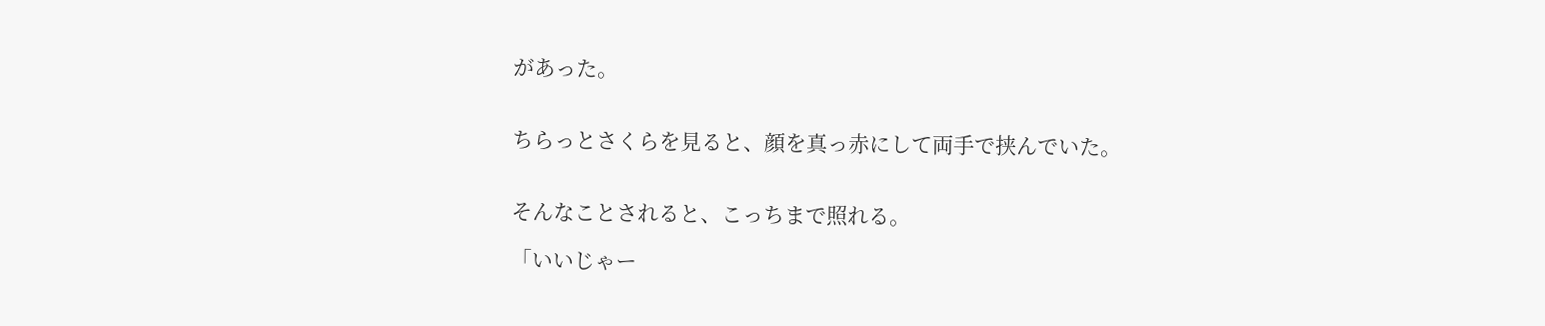があった。


ちらっとさくらを見ると、顔を真っ赤にして両手で挟んでいた。


そんなことされると、こっちまで照れる。

「いいじゃー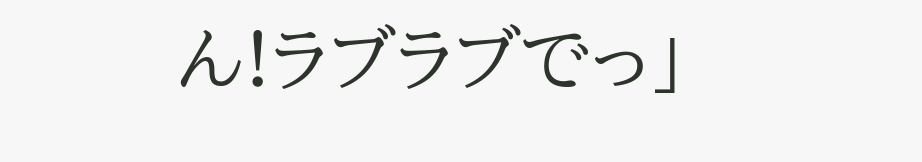ん!ラブラブでっ」